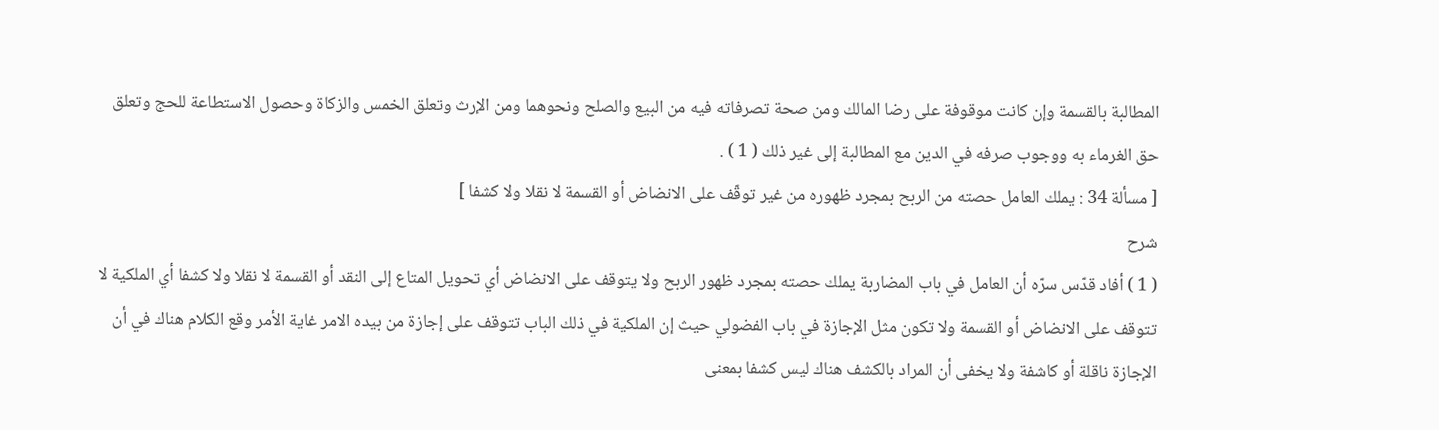المطالبة بالقسمة وإن كانت موقوفة على رضا المالك ومن صحة تصرفاته فيه من البيع والصلح ونحوهما ومن الإرث وتعلق الخمس والزكاة وحصول الاستطاعة للحج وتعلق حق الغرماء به ووجوب صرفه في الدين مع المطالبة إلى غير ذلك ( 1 ) .
[ مسألة 34 : يملك العامل حصته من الربح بمجرد ظهوره من غير توقّف على الانضاض أو القسمة لا نقلا ولا كشفا ]
شرح
( 1 ) أفاد قدّس سرّه أن العامل في باب المضاربة يملك حصته بمجرد ظهور الربح ولا يتوقف على الانضاض أي تحويل المتاع إلى النقد أو القسمة لا نقلا ولا كشفا أي الملكية لا تتوقف على الانضاض أو القسمة ولا تكون مثل الإجازة في باب الفضولي حيث إن الملكية في ذلك الباب تتوقف على إجازة من بيده الامر غاية الأمر وقع الكلام هناك في أن الإجازة ناقلة أو كاشفة ولا يخفى أن المراد بالكشف هناك ليس كشفا بمعنى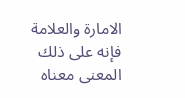الامارة والعلامة فإنه على ذلك المعنى معناه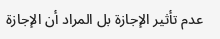عدم تأثير الإجازة بل المراد أن الإجازة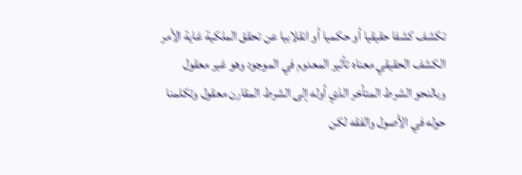تكشف كشفا حقيقيا أو حكميا أو انقلابيا عن تحقق الملكية غاية الأمر الكشف الحقيقي معناه تأثير المعدوم في الموجود وهو غير معقول وبالنحو الشرط المتأخر الذي أوله إلى الشرط المقارن معقول وتكلمنا حوله في الأصول والفقه لكن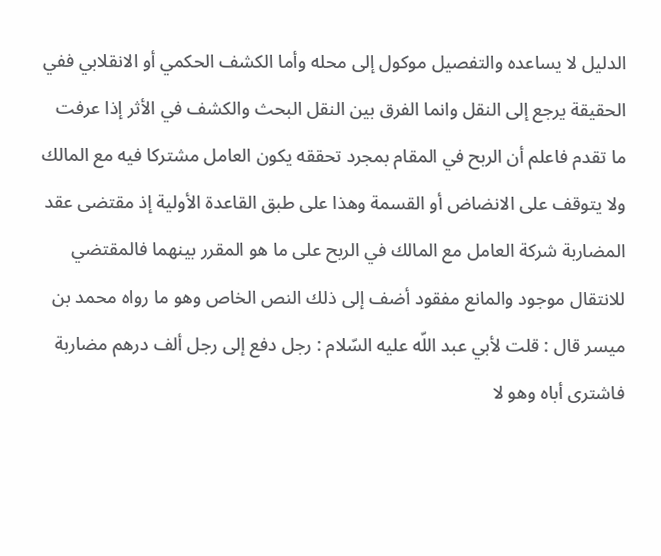الدليل لا يساعده والتفصيل موكول إلى محله وأما الكشف الحكمي أو الانقلابي ففي الحقيقة يرجع إلى النقل وانما الفرق بين النقل البحث والكشف في الأثر إذا عرفت ما تقدم فاعلم أن الربح في المقام بمجرد تحققه يكون العامل مشتركا فيه مع المالك ولا يتوقف على الانضاض أو القسمة وهذا على طبق القاعدة الأولية إذ مقتضى عقد المضاربة شركة العامل مع المالك في الربح على ما هو المقرر بينهما فالمقتضي للانتقال موجود والمانع مفقود أضف إلى ذلك النص الخاص وهو ما رواه محمد بن ميسر قال : قلت لأبي عبد اللّه عليه السّلام : رجل دفع إلى رجل ألف درهم مضاربة فاشترى أباه وهو لا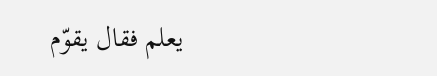يعلم فقال يقوّم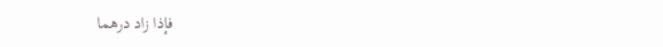فإذا زاد درهما